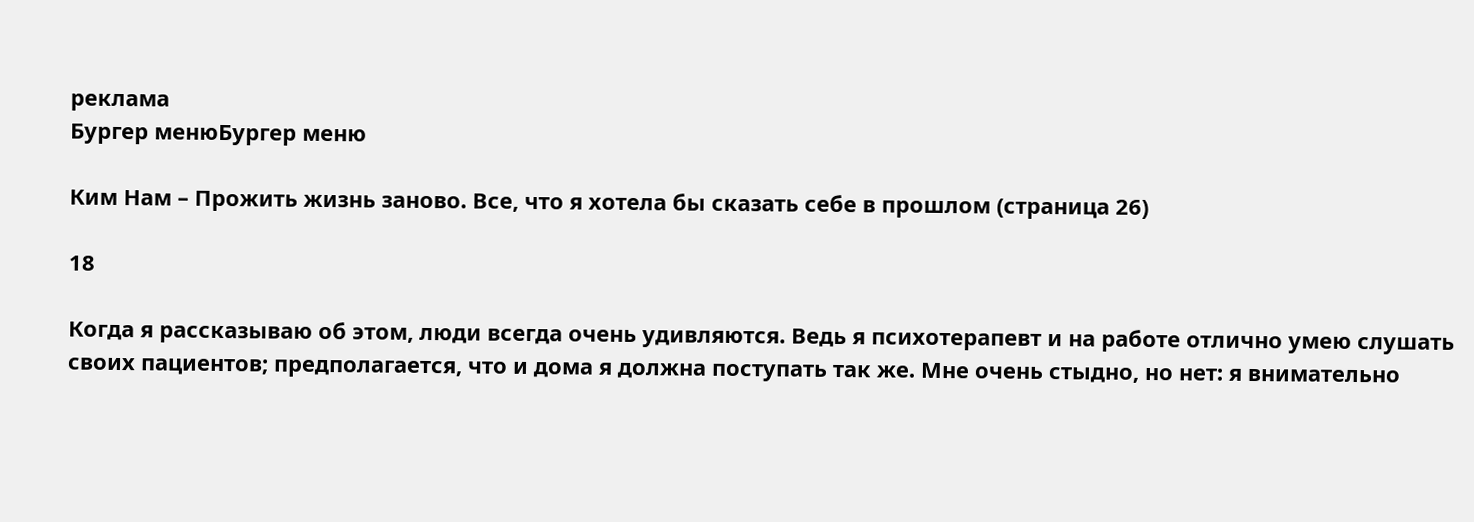реклама
Бургер менюБургер меню

Ким Нам – Прожить жизнь заново. Все, что я хотела бы сказать себе в прошлом (страница 26)

18

Когда я рассказываю об этом, люди всегда очень удивляются. Ведь я психотерапевт и на работе отлично умею слушать своих пациентов; предполагается, что и дома я должна поступать так же. Мне очень стыдно, но нет: я внимательно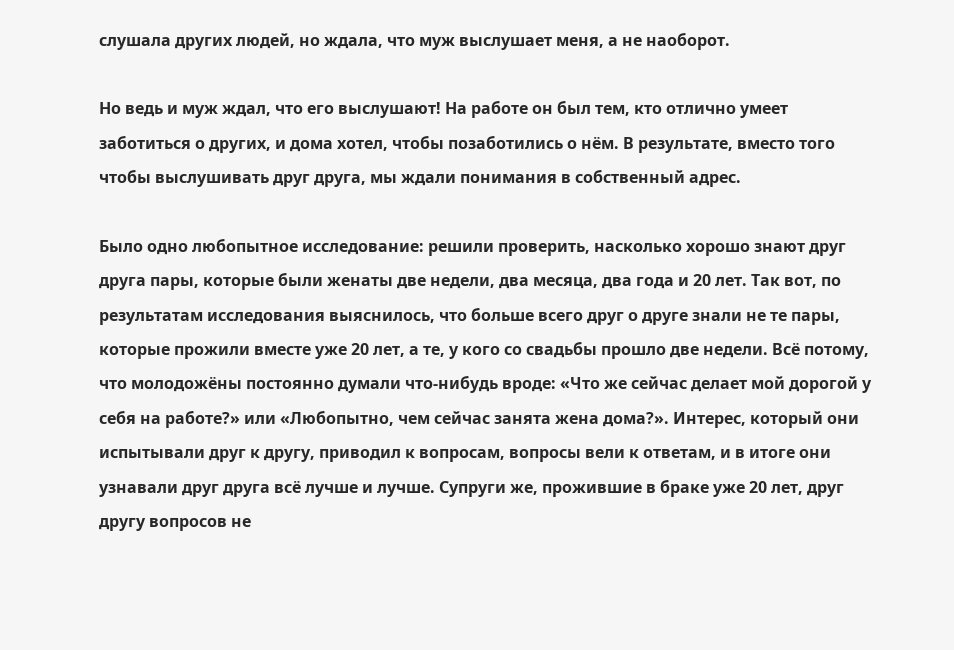слушала других людей, но ждала, что муж выслушает меня, а не наоборот.

Но ведь и муж ждал, что его выслушают! На работе он был тем, кто отлично умеет заботиться о других, и дома хотел, чтобы позаботились о нём. В результате, вместо того чтобы выслушивать друг друга, мы ждали понимания в собственный адрес.

Было одно любопытное исследование: решили проверить, насколько хорошо знают друг друга пары, которые были женаты две недели, два месяца, два года и 20 лет. Так вот, по результатам исследования выяснилось, что больше всего друг о друге знали не те пары, которые прожили вместе уже 20 лет, а те, у кого со свадьбы прошло две недели. Всё потому, что молодожёны постоянно думали что-нибудь вроде: «Что же сейчас делает мой дорогой у себя на работе?» или «Любопытно, чем сейчас занята жена дома?». Интерес, который они испытывали друг к другу, приводил к вопросам, вопросы вели к ответам, и в итоге они узнавали друг друга всё лучше и лучше. Супруги же, прожившие в браке уже 20 лет, друг другу вопросов не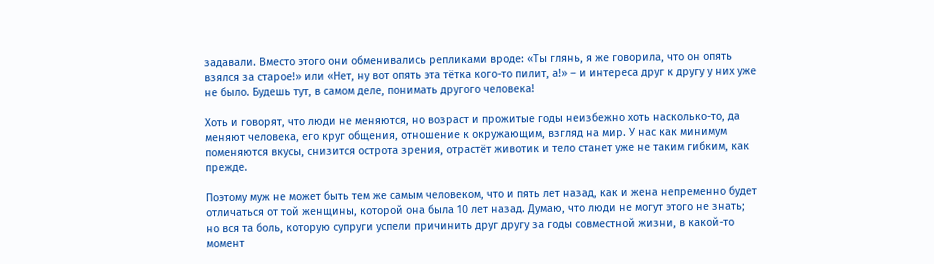задавали. Вместо этого они обменивались репликами вроде: «Ты глянь, я же говорила, что он опять взялся за старое!» или «Нет, ну вот опять эта тётка кого-то пилит, а!» – и интереса друг к другу у них уже не было. Будешь тут, в самом деле, понимать другого человека!

Хоть и говорят, что люди не меняются, но возраст и прожитые годы неизбежно хоть насколько-то, да меняют человека, его круг общения, отношение к окружающим, взгляд на мир. У нас как минимум поменяются вкусы, снизится острота зрения, отрастёт животик и тело станет уже не таким гибким, как прежде.

Поэтому муж не может быть тем же самым человеком, что и пять лет назад, как и жена непременно будет отличаться от той женщины, которой она была 10 лет назад. Думаю, что люди не могут этого не знать; но вся та боль, которую супруги успели причинить друг другу за годы совместной жизни, в какой-то момент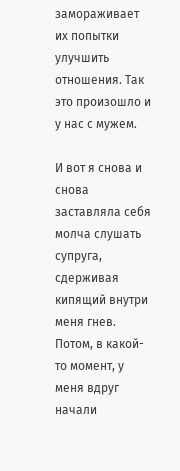замораживает их попытки улучшить отношения. Так это произошло и у нас с мужем.

И вот я снова и снова заставляла себя молча слушать супруга, сдерживая кипящий внутри меня гнев. Потом, в какой-то момент, у меня вдруг начали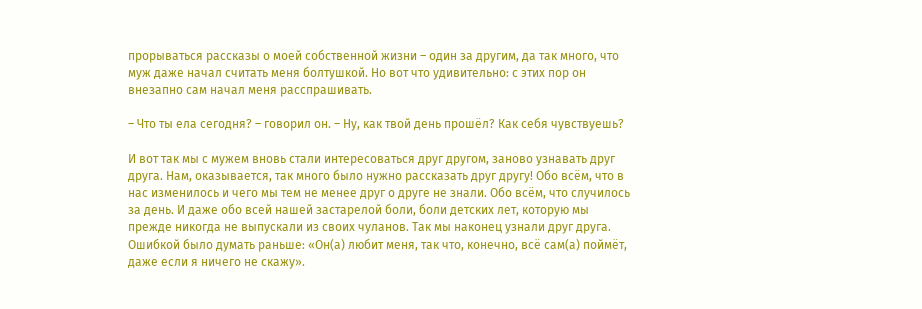прорываться рассказы о моей собственной жизни – один за другим, да так много, что муж даже начал считать меня болтушкой. Но вот что удивительно: с этих пор он внезапно сам начал меня расспрашивать.

– Что ты ела сегодня? – говорил он. – Ну, как твой день прошёл? Как себя чувствуешь?

И вот так мы с мужем вновь стали интересоваться друг другом, заново узнавать друг друга. Нам, оказывается, так много было нужно рассказать друг другу! Обо всём, что в нас изменилось и чего мы тем не менее друг о друге не знали. Обо всём, что случилось за день. И даже обо всей нашей застарелой боли, боли детских лет, которую мы прежде никогда не выпускали из своих чуланов. Так мы наконец узнали друг друга. Ошибкой было думать раньше: «Он(а) любит меня, так что, конечно, всё сам(а) поймёт, даже если я ничего не скажу».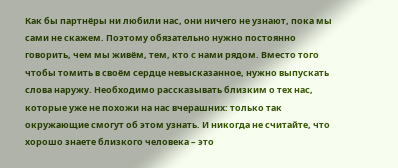Как бы партнёры ни любили нас, они ничего не узнают, пока мы сами не скажем. Поэтому обязательно нужно постоянно говорить, чем мы живём, тем, кто с нами рядом. Вместо того чтобы томить в своём сердце невысказанное, нужно выпускать слова наружу. Необходимо рассказывать близким о тех нас, которые уже не похожи на нас вчерашних: только так окружающие смогут об этом узнать. И никогда не считайте, что хорошо знаете близкого человека – это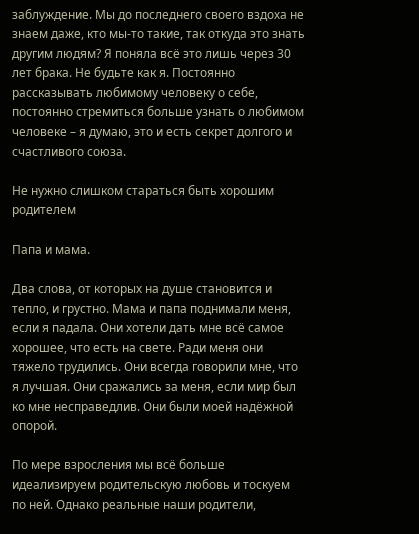заблуждение. Мы до последнего своего вздоха не знаем даже, кто мы-то такие, так откуда это знать другим людям? Я поняла всё это лишь через 30 лет брака. Не будьте как я. Постоянно рассказывать любимому человеку о себе, постоянно стремиться больше узнать о любимом человеке – я думаю, это и есть секрет долгого и счастливого союза.

Не нужно слишком стараться быть хорошим родителем

Папа и мама.

Два слова, от которых на душе становится и тепло, и грустно. Мама и папа поднимали меня, если я падала. Они хотели дать мне всё самое хорошее, что есть на свете. Ради меня они тяжело трудились. Они всегда говорили мне, что я лучшая. Они сражались за меня, если мир был ко мне несправедлив. Они были моей надёжной опорой.

По мере взросления мы всё больше идеализируем родительскую любовь и тоскуем по ней. Однако реальные наши родители,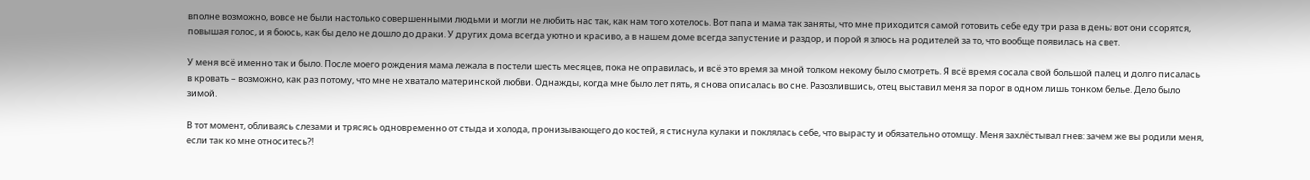вполне возможно, вовсе не были настолько совершенными людьми и могли не любить нас так, как нам того хотелось. Вот папа и мама так заняты, что мне приходится самой готовить себе еду три раза в день; вот они ссорятся, повышая голос, и я боюсь, как бы дело не дошло до драки. У других дома всегда уютно и красиво, а в нашем доме всегда запустение и раздор, и порой я злюсь на родителей за то, что вообще появилась на свет.

У меня всё именно так и было. После моего рождения мама лежала в постели шесть месяцев, пока не оправилась, и всё это время за мной толком некому было смотреть. Я всё время сосала свой большой палец и долго писалась в кровать – возможно, как раз потому, что мне не хватало материнской любви. Однажды, когда мне было лет пять, я снова описалась во сне. Разозлившись, отец выставил меня за порог в одном лишь тонком белье. Дело было зимой.

В тот момент, обливаясь слезами и трясясь одновременно от стыда и холода, пронизывающего до костей, я стиснула кулаки и поклялась себе, что вырасту и обязательно отомщу. Меня захлёстывал гнев: зачем же вы родили меня, если так ко мне относитесь?!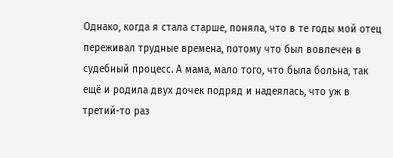Однако, когда я стала старше, поняла, что в те годы мой отец переживал трудные времена, потому что был вовлечен в судебный процесс. А мама, мало того, что была больна, так ещё и родила двух дочек подряд и надеялась, что уж в третий-то раз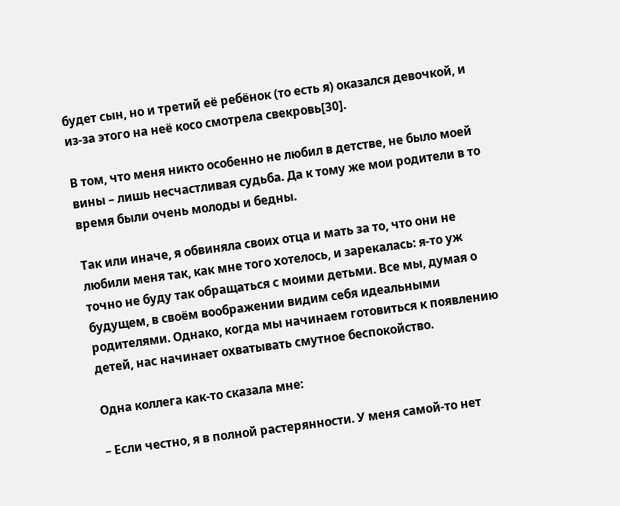будет сын, но и третий её ребёнок (то есть я) оказался девочкой, и из-за этого на неё косо смотрела свекровь[30].

В том, что меня никто особенно не любил в детстве, не было моей вины – лишь несчастливая судьба. Да к тому же мои родители в то время были очень молоды и бедны.

Так или иначе, я обвиняла своих отца и мать за то, что они не любили меня так, как мне того хотелось, и зарекалась: я-то уж точно не буду так обращаться с моими детьми. Все мы, думая о будущем, в своём воображении видим себя идеальными родителями. Однако, когда мы начинаем готовиться к появлению детей, нас начинает охватывать смутное беспокойство.

Одна коллега как-то сказала мне:

– Если честно, я в полной растерянности. У меня самой-то нет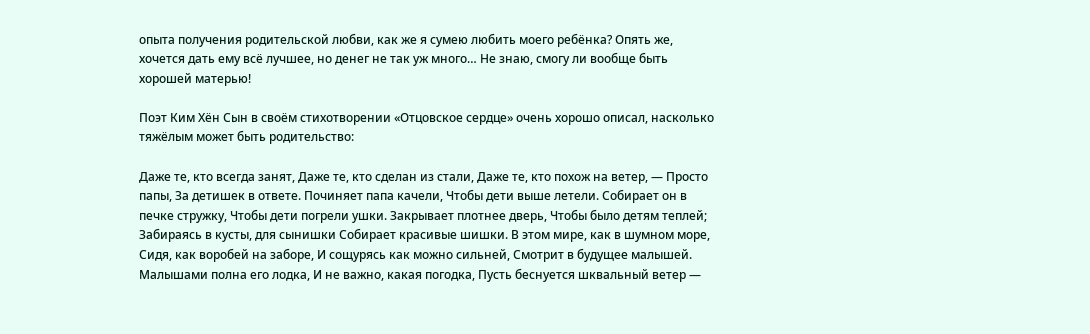опыта получения родительской любви, как же я сумею любить моего ребёнка? Опять же, хочется дать ему всё лучшее, но денег не так уж много… Не знаю, смогу ли вообще быть хорошей матерью!

Поэт Ким Хён Сын в своём стихотворении «Отцовское сердце» очень хорошо описал, насколько тяжёлым может быть родительство:

Даже те, кто всегда занят, Даже те, кто сделан из стали, Даже те, кто похож на ветер, — Просто папы, За детишек в ответе. Починяет папа качели, Чтобы дети выше летели. Собирает он в печке стружку, Чтобы дети погрели ушки. Закрывает плотнее дверь, Чтобы было детям теплей; Забираясь в кусты, для сынишки Собирает красивые шишки. В этом мире, как в шумном море, Сидя, как воробей на заборе, И сощурясь как можно сильней, Смотрит в будущее малышей. Малышами полна его лодка, И не важно, какая погодка, Пусть беснуется шквальный ветер —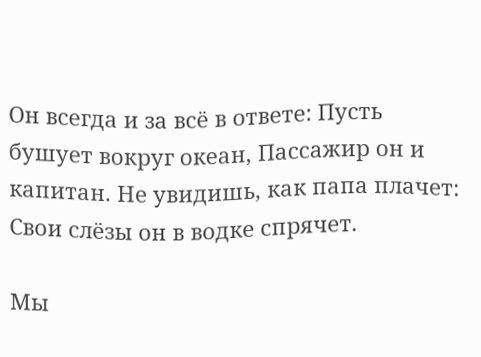Он всегда и за всё в ответе: Пусть бушует вокруг океан, Пассажир он и капитан. Не увидишь, как папа плачет: Свои слёзы он в водке спрячет.

Мы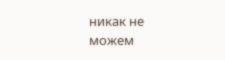никак не можем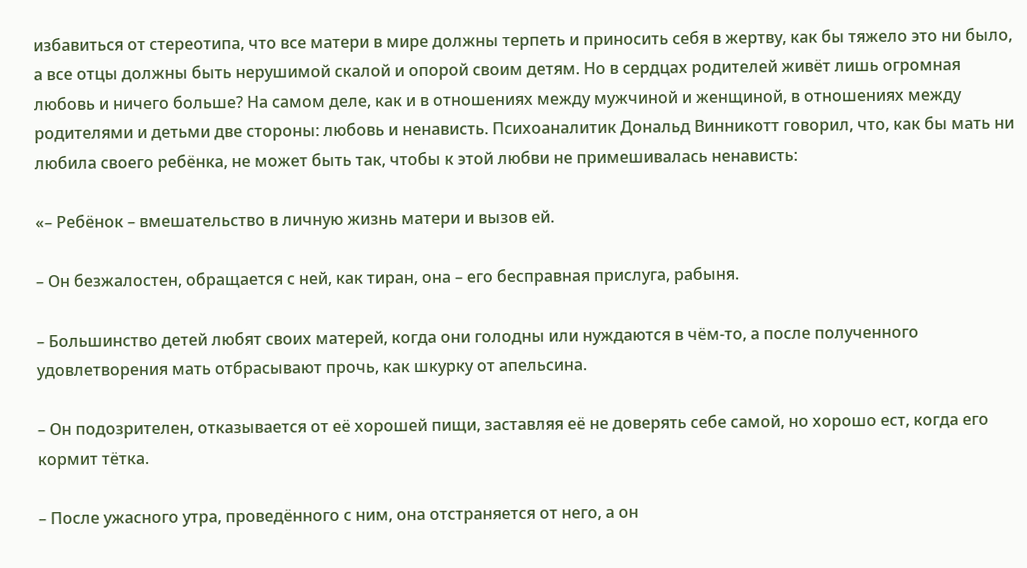избавиться от стереотипа, что все матери в мире должны терпеть и приносить себя в жертву, как бы тяжело это ни было, а все отцы должны быть нерушимой скалой и опорой своим детям. Но в сердцах родителей живёт лишь огромная любовь и ничего больше? На самом деле, как и в отношениях между мужчиной и женщиной, в отношениях между родителями и детьми две стороны: любовь и ненависть. Психоаналитик Дональд Винникотт говорил, что, как бы мать ни любила своего ребёнка, не может быть так, чтобы к этой любви не примешивалась ненависть:

«– Ребёнок – вмешательство в личную жизнь матери и вызов ей.

– Он безжалостен, обращается с ней, как тиран, она – его бесправная прислуга, рабыня.

– Большинство детей любят своих матерей, когда они голодны или нуждаются в чём-то, а после полученного удовлетворения мать отбрасывают прочь, как шкурку от апельсина.

– Он подозрителен, отказывается от её хорошей пищи, заставляя её не доверять себе самой, но хорошо ест, когда его кормит тётка.

– После ужасного утра, проведённого с ним, она отстраняется от него, а он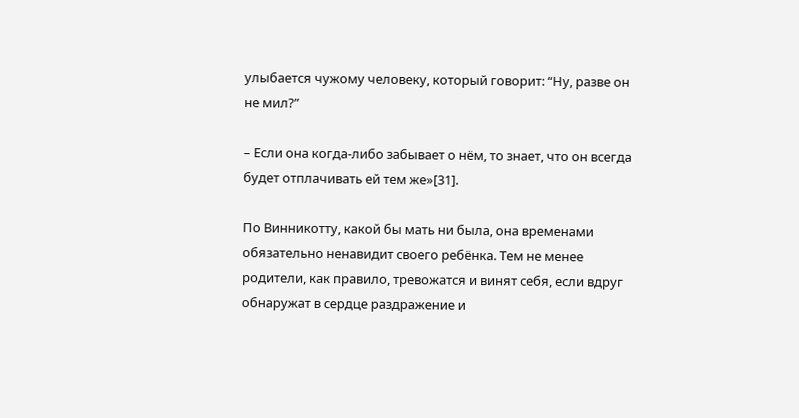улыбается чужому человеку, который говорит: “Ну, разве он не мил?”

– Если она когда-либо забывает о нём, то знает, что он всегда будет отплачивать ей тем же»[31].

По Винникотту, какой бы мать ни была, она временами обязательно ненавидит своего ребёнка. Тем не менее родители, как правило, тревожатся и винят себя, если вдруг обнаружат в сердце раздражение и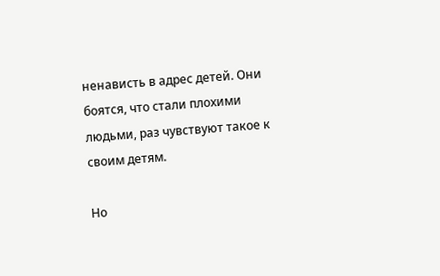ненависть в адрес детей. Они боятся, что стали плохими людьми, раз чувствуют такое к своим детям.

Но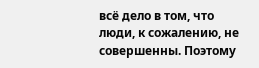всё дело в том, что люди, к сожалению, не совершенны. Поэтому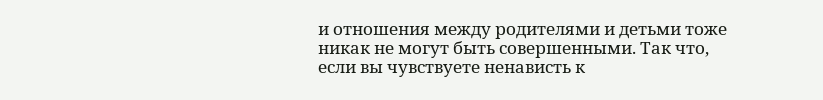и отношения между родителями и детьми тоже никак не могут быть совершенными. Так что, если вы чувствуете ненависть к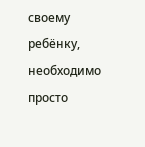своему ребёнку, необходимо просто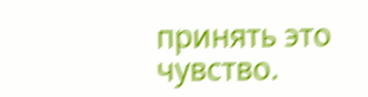принять это чувство.